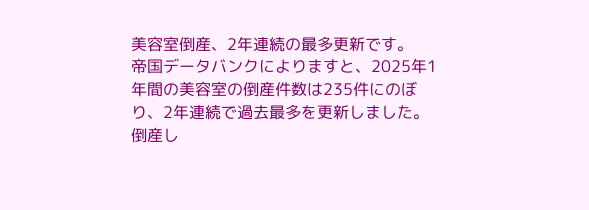美容室倒産、2年連続の最多更新です。
帝国データバンクによりますと、2025年1年間の美容室の倒産件数は235件にのぼり、2年連続で過去最多を更新しました。
倒産し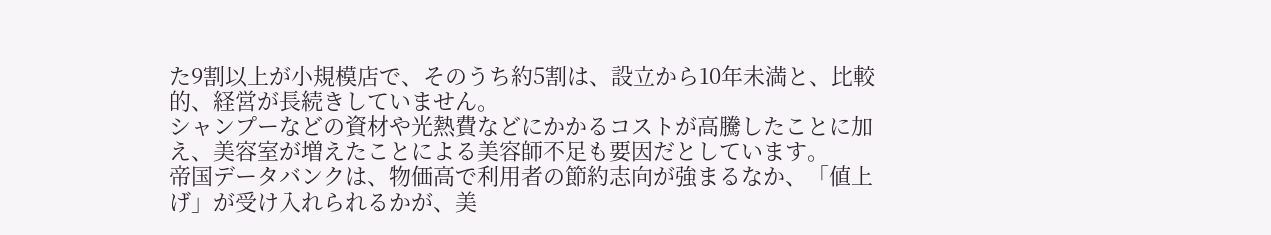た9割以上が小規模店で、そのうち約5割は、設立から10年未満と、比較的、経営が長続きしていません。
シャンプーなどの資材や光熱費などにかかるコストが高騰したことに加え、美容室が増えたことによる美容師不足も要因だとしています。
帝国データバンクは、物価高で利用者の節約志向が強まるなか、「値上げ」が受け入れられるかが、美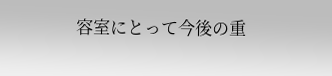容室にとって今後の重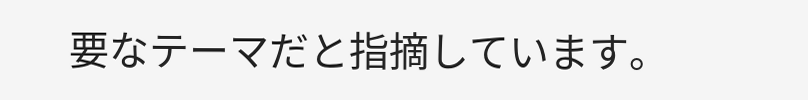要なテーマだと指摘しています。